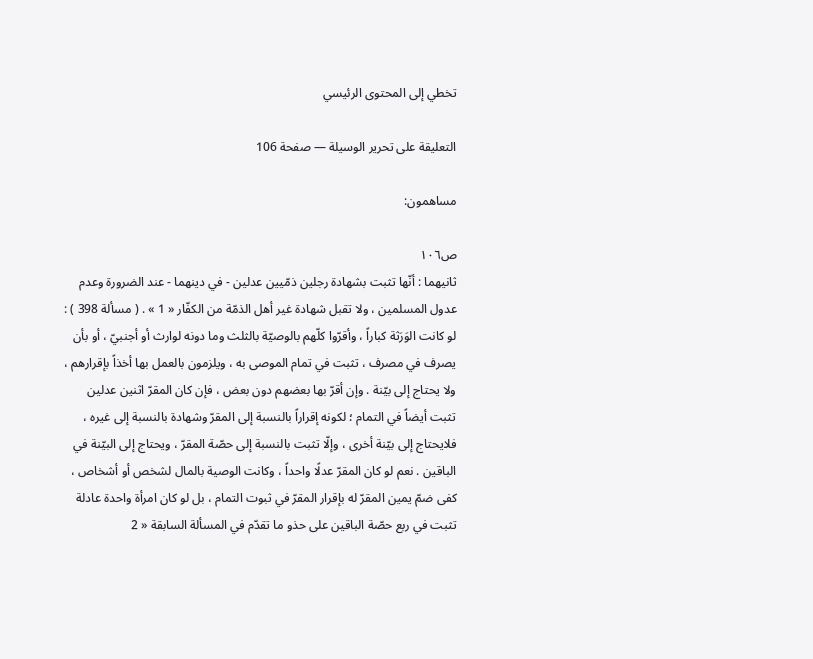تخطي إلى المحتوى الرئيسي

التعليقة على تحرير الوسيلة — صفحة 106

مساهمون:

ص١٠٦
ثانيهما : أنّها تثبت بشهادة رجلين ذمّيين عدلين - في دينهما - عند الضرورة وعدم عدول المسلمين ، ولا تقبل شهادة غير أهل الذمّة من الكفّار « 1 » . ( مسألة 398 ) : لو كانت الوَرَثة كباراً ، وأقرّوا كلّهم بالوصيّة بالثلث وما دونه لوارث أو أجنبيّ ، أو بأن يصرف في مصرف ، تثبت في تمام الموصى به ، ويلزمون بالعمل بها أخذاً بإقرارهم ، ولا يحتاج إلى بيّنة . وإن أقرّ بها بعضهم دون بعض ، فإن كان المقرّ اثنين عدلين تثبت أيضاً في التمام ؛ لكونه إقراراً بالنسبة إلى المقرّ وشهادة بالنسبة إلى غيره ، فلايحتاج إلى بيّنة أخرى ، وإلّا تثبت بالنسبة إلى حصّة المقرّ ، ويحتاج إلى البيّنة في الباقين . نعم لو كان المقرّ عدلًا واحداً ، وكانت الوصية بالمال لشخص أو أشخاص ، كفى ضمّ يمين المقرّ له بإقرار المقرّ في ثبوت التمام ، بل لو كان امرأة واحدة عادلة تثبت في ربع حصّة الباقين على حذو ما تقدّم في المسألة السابقة « 2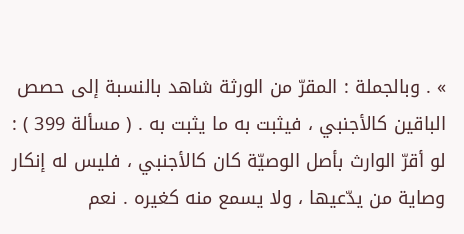» . وبالجملة : المقرّ من الورثة شاهد بالنسبة إلى حصص الباقين كالأجنبي ، فيثبت به ما يثبت به . ( مسألة 399 ) : لو أقرّ الوارث بأصل الوصيّة كان كالأجنبي ، فليس له إنكار وصاية من يدّعيها ، ولا يسمع منه كغيره . نعم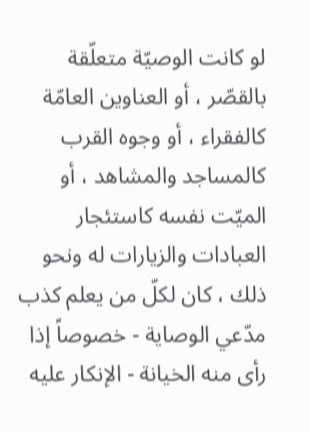لو كانت الوصيّة متعلّقة بالقصّر ، أو العناوين العامّة كالفقراء ، أو وجوه القرب كالمساجد والمشاهد ، أو الميّت نفسه كاستئجار العبادات والزيارات له ونحو ذلك ، كان لكلّ من يعلم كذب مدّعي الوصاية - خصوصاً إذا رأى منه الخيانة - الإنكار عليه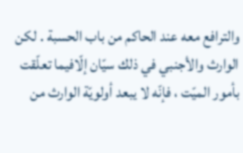والترافع معه عند الحاكم من باب الحسبة . لكن الوارث والأجنبي في ذلك سيّان إلّافيما تعلّقت بأمور الميّت ، فإنّه لا يبعد أولويّة الوارث من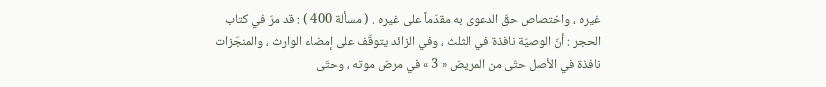غيره ، واختصاص حقّ الدعوى به مقدّماً على غيره . ( مسألة 400 ) : قد مرّ في كتاب الحجر : أنّ الوصيّة نافذة في الثلث ، وفي الزائد يتوقّف على إمضاء الوارث ، والمنجّزات نافذة في الأصل حتّى من المريض « 3 » في مرض موته ، وحتّى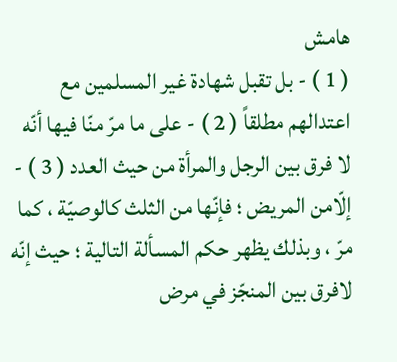هامش
( 1 ) - بل تقبل شهادة غير المسلمين مع اعتدالهم مطلقاً ( 2 ) - على ما مرّ منّا فيها أنّه لا فرق بين الرجل والمرأة من حيث العدد ( 3 ) - إلّامن المريض ؛ فإنّها من الثلث كالوصيّة ، كما مرّ ، وبذلك يظهر حكم المسألة التالية ؛ حيث إنّه لافرق بين المنجّز في مرض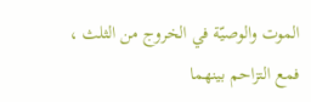الموت والوصيّة في الخروج من الثلث ، فمع التزاحم بينهما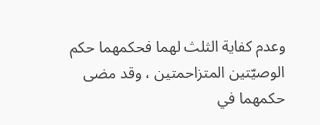وعدم كفاية الثلث لهما فحكمهما حكم الوصيّتين المتزاحمتين ، وقد مضى حكمهما في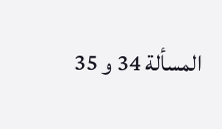المسألة 34 و 35